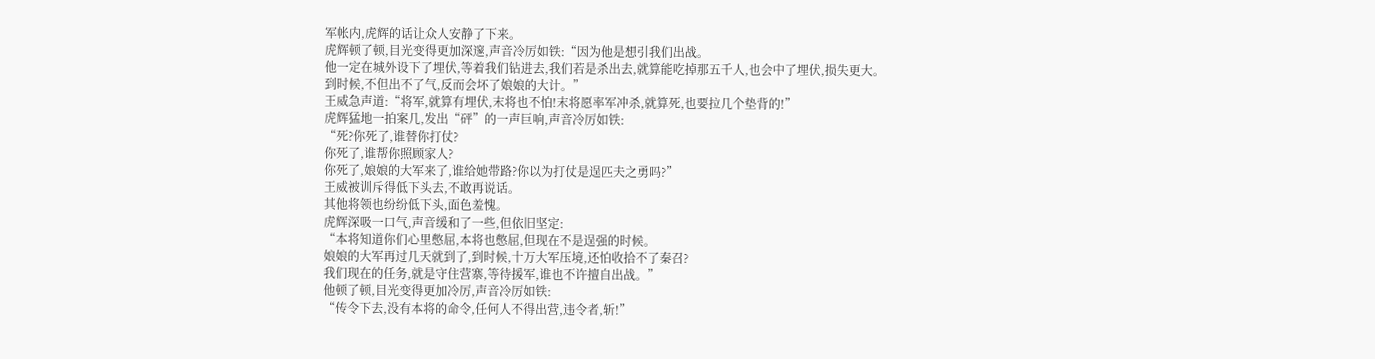军帐内,虎辉的话让众人安静了下来。
虎辉顿了顿,目光变得更加深邃,声音冷厉如铁:“因为他是想引我们出战。
他一定在城外设下了埋伏,等着我们钻进去,我们若是杀出去,就算能吃掉那五千人,也会中了埋伏,损失更大。
到时候,不但出不了气,反而会坏了娘娘的大计。”
王威急声道:“将军,就算有埋伏,末将也不怕!末将愿率军冲杀,就算死,也要拉几个垫背的!”
虎辉猛地一拍案几,发出“砰”的一声巨响,声音冷厉如铁:
“死?你死了,谁替你打仗?
你死了,谁帮你照顾家人?
你死了,娘娘的大军来了,谁给她带路?你以为打仗是逞匹夫之勇吗?”
王威被训斥得低下头去,不敢再说话。
其他将领也纷纷低下头,面色羞愧。
虎辉深吸一口气,声音缓和了一些,但依旧坚定:
“本将知道你们心里憋屈,本将也憋屈,但现在不是逞强的时候。
娘娘的大军再过几天就到了,到时候,十万大军压境,还怕收拾不了秦召?
我们现在的任务,就是守住营寨,等待援军,谁也不许擅自出战。”
他顿了顿,目光变得更加冷厉,声音冷厉如铁:
“传令下去,没有本将的命令,任何人不得出营,违令者,斩!”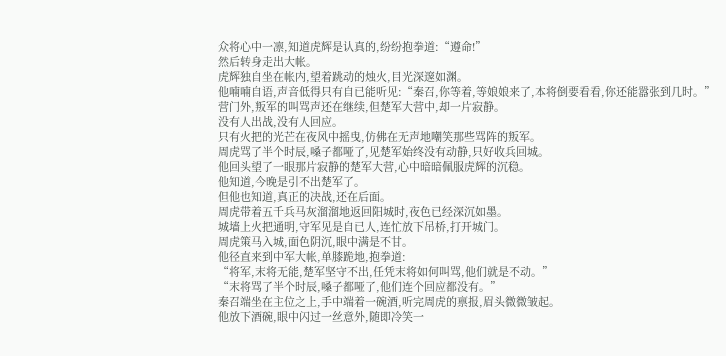众将心中一凛,知道虎辉是认真的,纷纷抱拳道:“遵命!”
然后转身走出大帐。
虎辉独自坐在帐内,望着跳动的烛火,目光深邃如渊。
他喃喃自语,声音低得只有自已能听见:“秦召,你等着,等娘娘来了,本将倒要看看,你还能嚣张到几时。”
营门外,叛军的叫骂声还在继续,但楚军大营中,却一片寂静。
没有人出战,没有人回应。
只有火把的光芒在夜风中摇曳,仿佛在无声地嘲笑那些骂阵的叛军。
周虎骂了半个时辰,嗓子都哑了,见楚军始终没有动静,只好收兵回城。
他回头望了一眼那片寂静的楚军大营,心中暗暗佩服虎辉的沉稳。
他知道,今晚是引不出楚军了。
但他也知道,真正的决战,还在后面。
周虎带着五千兵马灰溜溜地返回阳城时,夜色已经深沉如墨。
城墙上火把通明,守军见是自已人,连忙放下吊桥,打开城门。
周虎策马入城,面色阴沉,眼中满是不甘。
他径直来到中军大帐,单膝跪地,抱拳道:
“将军,末将无能,楚军坚守不出,任凭末将如何叫骂,他们就是不动。”
“末将骂了半个时辰,嗓子都哑了,他们连个回应都没有。”
秦召端坐在主位之上,手中端着一碗酒,听完周虎的禀报,眉头微微皱起。
他放下酒碗,眼中闪过一丝意外,随即冷笑一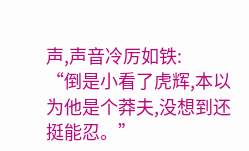声,声音冷厉如铁:
“倒是小看了虎辉,本以为他是个莽夫,没想到还挺能忍。”